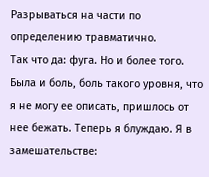Разрываться на части по определению травматично.
Так что да: фуга. Но и более того. Была и боль, боль такого уровня, что я не могу ее описать, пришлось от нее бежать. Теперь я блуждаю. Я в замешательстве: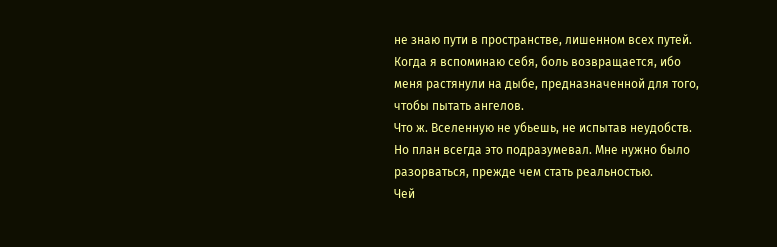не знаю пути в пространстве, лишенном всех путей. Когда я вспоминаю себя, боль возвращается, ибо меня растянули на дыбе, предназначенной для того, чтобы пытать ангелов.
Что ж. Вселенную не убьешь, не испытав неудобств.
Но план всегда это подразумевал. Мне нужно было разорваться, прежде чем стать реальностью.
Чей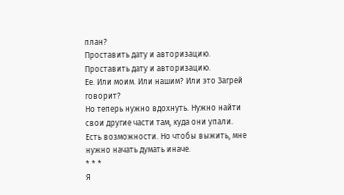план?
Проставить дату и авторизацию.
Проставить дату и авторизацию.
Ее. Или моим. Или нашим? Или это Загрей говорит?
Но теперь нужно вдохнуть. Нужно найти свои другие части там, куда они упали.
Есть возможности. Но чтобы выжить, мне нужно начать думать иначе.
* * *
Я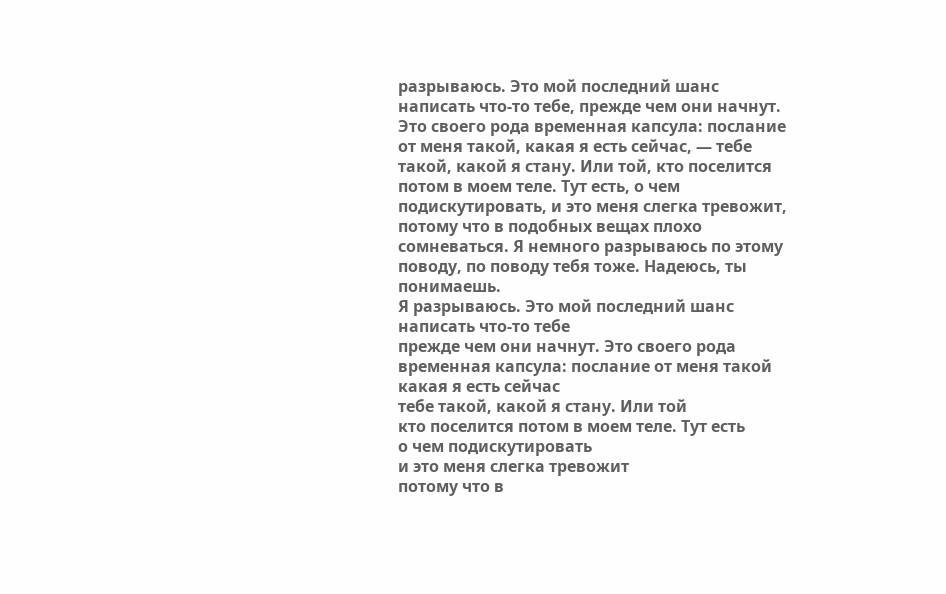разрываюсь. Это мой последний шанс написать что-то тебе, прежде чем они начнут. Это своего рода временная капсула: послание от меня такой, какая я есть сейчас, — тебе такой, какой я стану. Или той, кто поселится потом в моем теле. Тут есть, о чем подискутировать, и это меня слегка тревожит, потому что в подобных вещах плохо сомневаться. Я немного разрываюсь по этому поводу, по поводу тебя тоже. Надеюсь, ты понимаешь.
Я разрываюсь. Это мой последний шанс написать что-то тебе
прежде чем они начнут. Это своего рода временная капсула: послание от меня такой
какая я есть сейчас
тебе такой, какой я стану. Или той
кто поселится потом в моем теле. Тут есть
о чем подискутировать
и это меня слегка тревожит
потому что в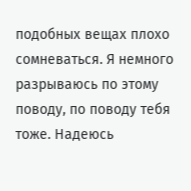подобных вещах плохо сомневаться. Я немного разрываюсь по этому поводу, по поводу тебя тоже. Надеюсь